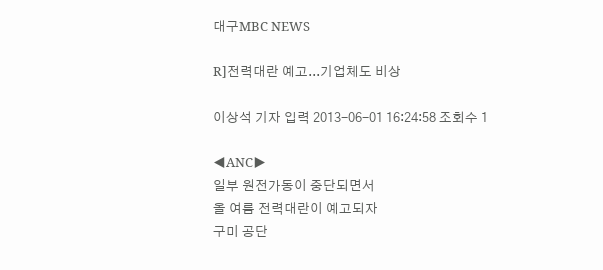대구MBC NEWS

R]전력대란 예고...기업체도 비상

이상석 기자 입력 2013-06-01 16:24:58 조회수 1

◀ANC▶
일부 원전가동이 중단되면서
올 여름 전력대란이 예고되자
구미 공단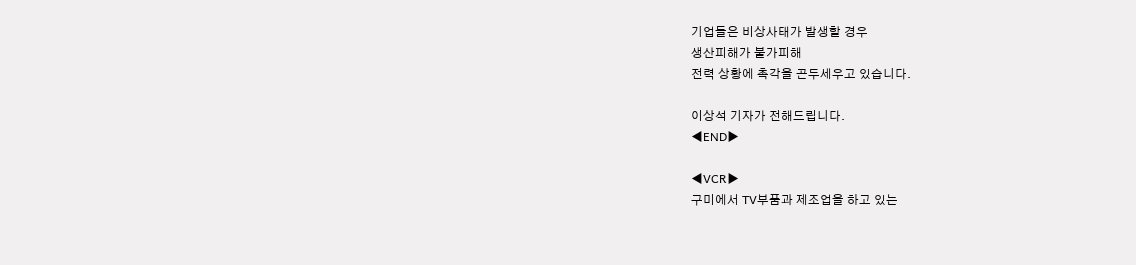기업들은 비상사태가 발생할 경우
생산피해가 불가피해
전력 상황에 촉각을 곤두세우고 있습니다.

이상석 기자가 전해드립니다.
◀END▶

◀VCR▶
구미에서 TV부품과 제조업을 하고 있는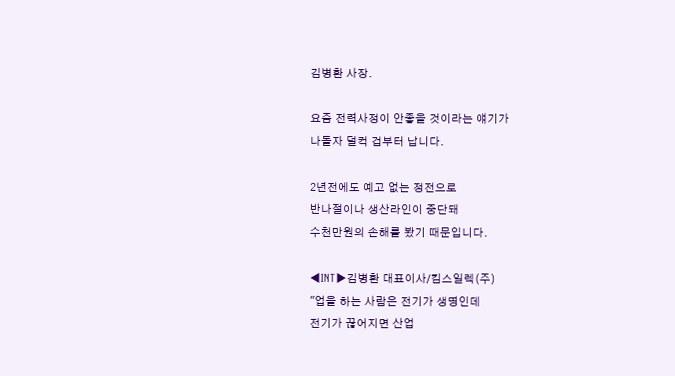김병환 사장.

요즘 전력사정이 안좋을 것이라는 얘기가
나돌자 덜컥 겁부터 납니다.

2년전에도 예고 없는 정전으로
반나절이나 생산라인이 중단돼
수천만원의 손해를 봤기 때문입니다.

◀INT▶김병환 대표이사/킴스일렉(주)
"업을 하는 사람은 전기가 생명인데
전기가 끊어지면 산업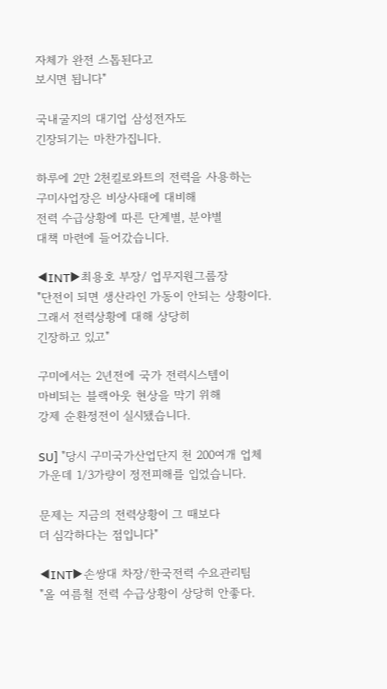자체가 완전 스톱된다고
보시면 됩니다"

국내굴지의 대기업 삼성전자도
긴장되기는 마찬가집니다.

하루에 2만 2천킬로와트의 전력을 사용하는
구미사업장은 비상사태에 대비해
전력 수급상황에 따른 단계별, 분야별
대책 마련에 들어갔습니다.

◀INT▶최용호 부장/ 업무지원그룹장
"단전이 되면 생산라인 가동이 안되는 상황이다. 그래서 전력상황에 대해 상당히
긴장하고 있고"

구미에서는 2년전에 국가 전력시스템이
마비되는 블랙아웃 현상을 막기 위해
강제 순환정전이 실시됐습니다.

SU] "당시 구미국가산업단지 천 200여개 업체
가운데 1/3가량이 정전피해를 입었습니다.

문제는 지금의 전력상황이 그 때보다
더 심각하다는 점입니다"

◀INT▶손쌍대 차장/한국전력 수요관리팀
"올 여름철 전력 수급상황이 상당히 안좋다.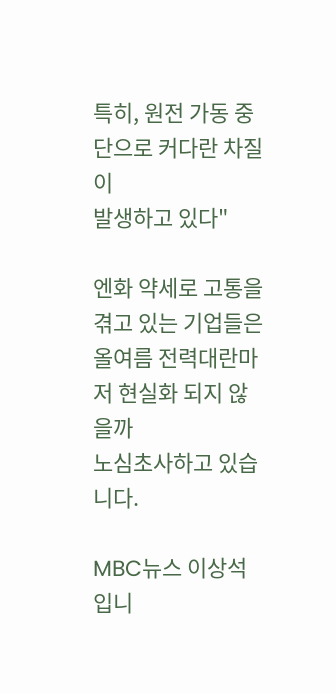특히, 원전 가동 중단으로 커다란 차질이
발생하고 있다"

엔화 약세로 고통을 겪고 있는 기업들은
올여름 전력대란마저 현실화 되지 않을까
노심초사하고 있습니다.

MBC뉴스 이상석입니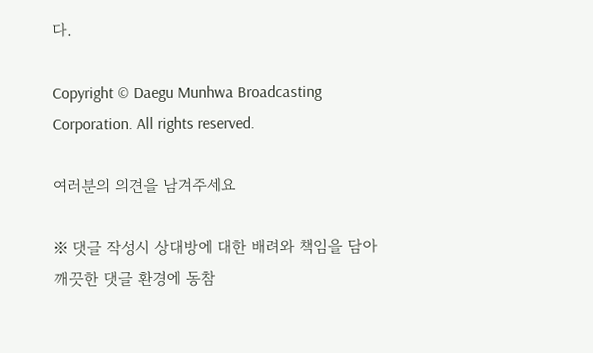다.

Copyright © Daegu Munhwa Broadcasting Corporation. All rights reserved.

여러분의 의견을 남겨주세요

※ 댓글 작성시 상대방에 대한 배려와 책임을 담아 깨끗한 댓글 환경에 동참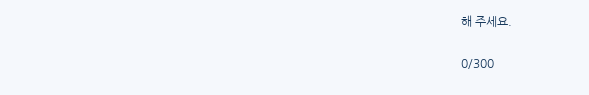해 주세요.

0/300